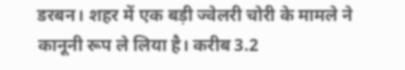डरबन। शहर में एक बड़ी ज्वेलरी चोरी के मामले ने कानूनी रूप ले लिया है। करीब 3.2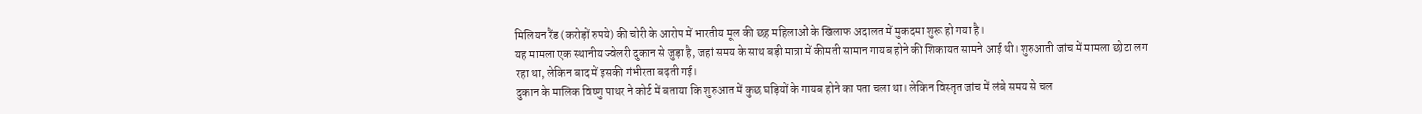मिलियन रैंड (करोड़ों रुपये) की चोरी के आरोप में भारतीय मूल की छह महिलाओं के खिलाफ अदालत में मुकदमा शुरू हो गया है।
यह मामला एक स्थानीय ज्वेलरी दुकान से जुड़ा है, जहां समय के साथ बड़ी मात्रा में कीमती सामान गायब होने की शिकायत सामने आई थी। शुरुआती जांच में मामला छोटा लग रहा था, लेकिन बाद में इसकी गंभीरता बढ़ती गई।
दुकान के मालिक विष्णु पाथर ने कोर्ट में बताया कि शुरुआत में कुछ घड़ियों के गायब होने का पता चला था। लेकिन विस्तृत जांच में लंबे समय से चल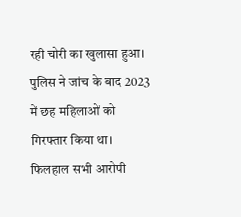रही चोरी का खुलासा हुआ।
पुलिस ने जांच के बाद 2023 में छह महिलाओं को गिरफ्तार किया था। फिलहाल सभी आरोपी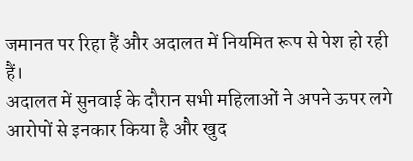जमानत पर रिहा हैं और अदालत में नियमित रूप से पेश हो रही हैं।
अदालत में सुनवाई के दौरान सभी महिलाओं ने अपने ऊपर लगे आरोपों से इनकार किया है और खुद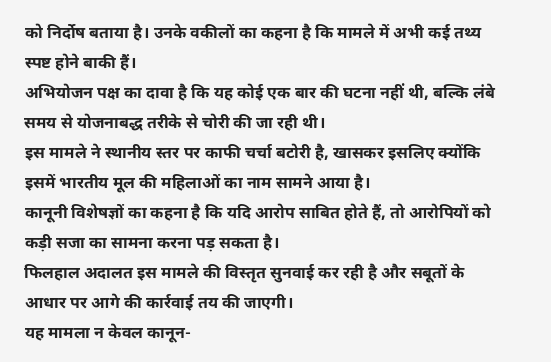को निर्दोष बताया है। उनके वकीलों का कहना है कि मामले में अभी कई तथ्य स्पष्ट होने बाकी हैं।
अभियोजन पक्ष का दावा है कि यह कोई एक बार की घटना नहीं थी, बल्कि लंबे समय से योजनाबद्ध तरीके से चोरी की जा रही थी।
इस मामले ने स्थानीय स्तर पर काफी चर्चा बटोरी है, खासकर इसलिए क्योंकि इसमें भारतीय मूल की महिलाओं का नाम सामने आया है।
कानूनी विशेषज्ञों का कहना है कि यदि आरोप साबित होते हैं, तो आरोपियों को कड़ी सजा का सामना करना पड़ सकता है।
फिलहाल अदालत इस मामले की विस्तृत सुनवाई कर रही है और सबूतों के आधार पर आगे की कार्रवाई तय की जाएगी।
यह मामला न केवल कानून-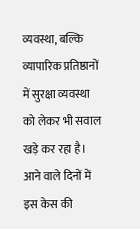व्यवस्था, बल्कि व्यापारिक प्रतिष्ठानों में सुरक्षा व्यवस्था को लेकर भी सवाल खड़े कर रहा है।
आने वाले दिनों में इस केस की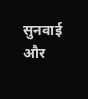सुनवाई और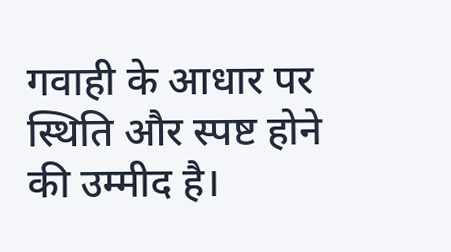गवाही के आधार पर स्थिति और स्पष्ट होने की उम्मीद है।